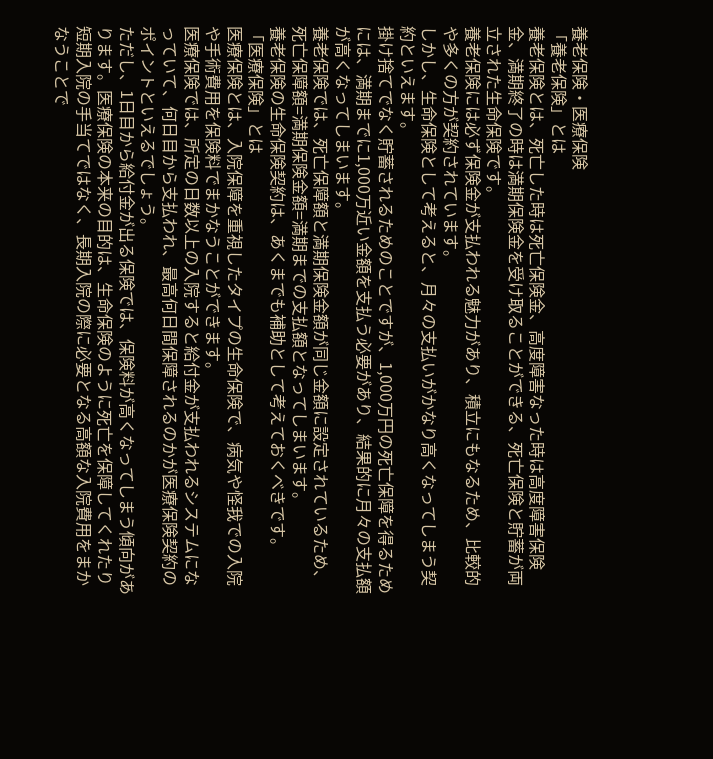養老保険・医療保険
「養老保険」とは
養老保険とは、死亡した時は死亡保険金、高度障害なった時は高度障害保険金、満期終了の時は満期保険金を受け取ることができる、死亡保険と貯蓄が両立された生命保険です。
養老保険には必ず保険金が支払われる魅力があり、積立にもなるため、比較的や多くの方が契約されています。
しかし、生命保険として考えると、月々の支払いがかなり高くなってしまう契約といえます。
掛け捨てでなく貯蓄されるためのことですが、1,000万円の死亡保障を得るためには、満期までに1,000万近い金額を支払う必要があり、結果的に月々の支払額が高くなってしまいます。
養老保険では、死亡保障額と満期保険金額が同じ金額に設定されているため、死亡保障額=満期保険金額=満期までの支払額となってしまいます。
養老保険の生命保険契約は、あくまでも補助として考えておくべきです。
「医療保険」とは
医療保険とは、入院保障を重視したタイプの生命保険で、病気や怪我での入院や手術費用を保険料でまかなうことができます。
医療保険では、所定の日数以上の入院すると給付金が支払われるシステムになっていて、何日目から支払われ、最高何日間保障されるのかが医療保険契約のポイントといえるでしょう。
ただし、1日目から給付金が出る保険では、保険料が高くなってしまう傾向があります。医療保険の本来の目的は、生命保険のように死亡を保障してくれたり短期入院の手当てではなく、長期入院の際に必要となる高額な入院費用をまかなうことで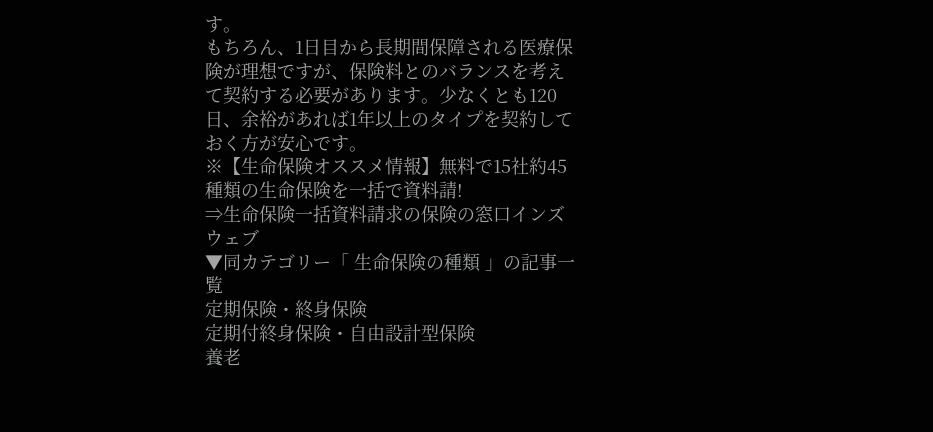す。
もちろん、1日目から長期間保障される医療保険が理想ですが、保険料とのバランスを考えて契約する必要があります。少なくとも120日、余裕があれば1年以上のタイプを契約しておく方が安心です。
※【生命保険オススメ情報】無料で15社約45種類の生命保険を一括で資料請!
⇒生命保険一括資料請求の保険の窓口インズウェブ
▼同カテゴリー「 生命保険の種類 」の記事一覧
定期保険・終身保険
定期付終身保険・自由設計型保険
養老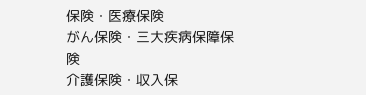保険・医療保険
がん保険・三大疾病保障保険
介護保険・収入保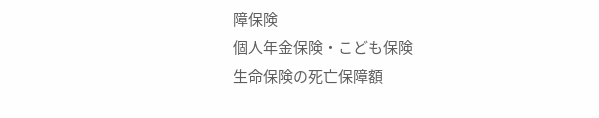障保険
個人年金保険・こども保険
生命保険の死亡保障額